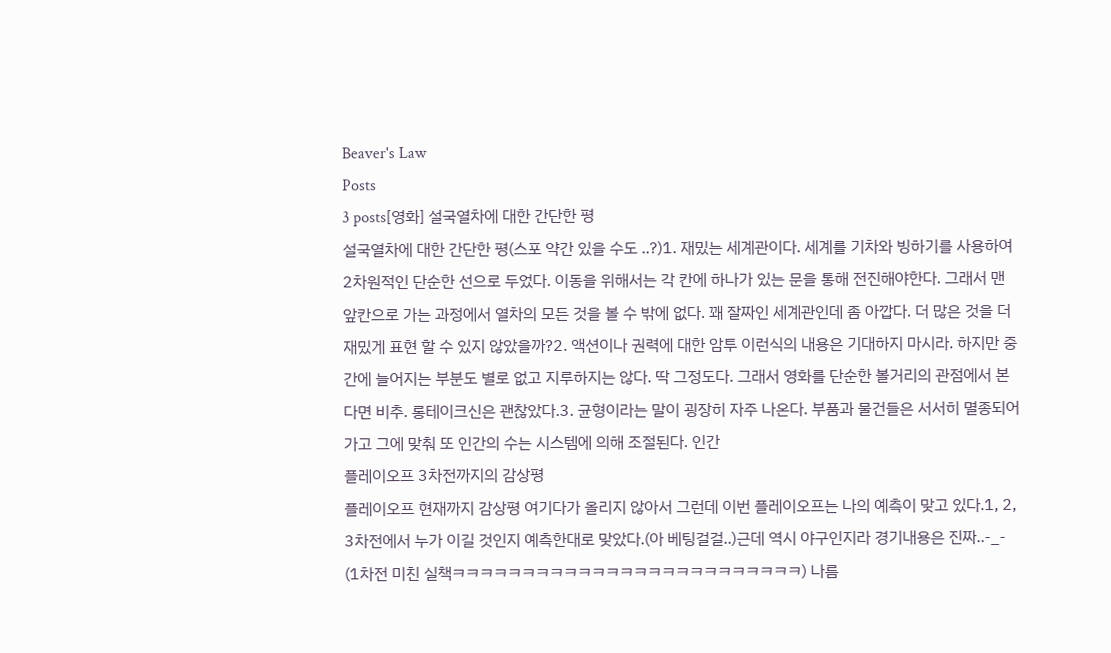Beaver's Law
Posts
3 posts[영화] 설국열차에 대한 간단한 평
설국열차에 대한 간단한 평(스포 약간 있을 수도 ..?)1. 재밌는 세계관이다. 세계를 기차와 빙하기를 사용하여 2차원적인 단순한 선으로 두었다. 이동을 위해서는 각 칸에 하나가 있는 문을 통해 전진해야한다. 그래서 맨 앞칸으로 가는 과정에서 열차의 모든 것을 볼 수 밖에 없다. 꽤 잘짜인 세계관인데 좀 아깝다. 더 많은 것을 더 재밌게 표현 할 수 있지 않았을까?2. 액션이나 권력에 대한 암투 이런식의 내용은 기대하지 마시라. 하지만 중간에 늘어지는 부분도 별로 없고 지루하지는 않다. 딱 그정도다. 그래서 영화를 단순한 볼거리의 관점에서 본다면 비추. 롱테이크신은 괜찮았다.3. 균형이라는 말이 굉장히 자주 나온다. 부품과 물건들은 서서히 멸종되어가고 그에 맞춰 또 인간의 수는 시스템에 의해 조절된다. 인간
플레이오프 3차전까지의 감상평
플레이오프 현재까지 감상평 여기다가 올리지 않아서 그런데 이번 플레이오프는 나의 예측이 맞고 있다.1, 2, 3차전에서 누가 이길 것인지 예측한대로 맞았다.(아 베팅걸걸..)근데 역시 야구인지라 경기내용은 진짜..-_- (1차전 미친 실책ㅋㅋㅋㅋㅋㅋㅋㅋㅋㅋㅋㅋㅋㅋㅋㅋㅋㅋㅋㅋㅋㅋㅋㅋㅋ) 나름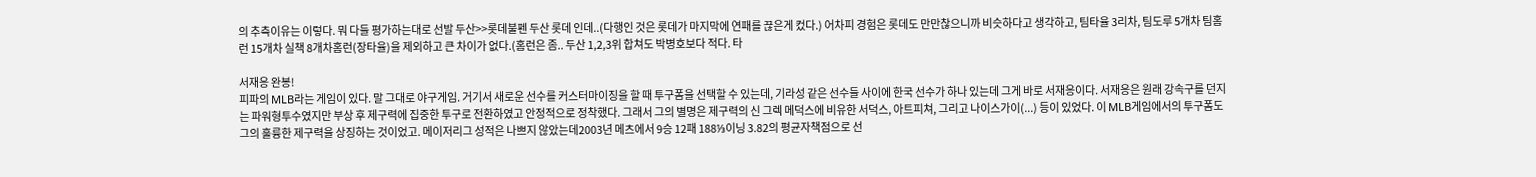의 추측이유는 이렇다. 뭐 다들 평가하는대로 선발 두산>>롯데불펜 두산 롯데 인데..(다행인 것은 롯데가 마지막에 연패를 끊은게 컸다.) 어차피 경험은 롯데도 만만찮으니까 비슷하다고 생각하고, 팀타율 3리차, 팀도루 5개차 팀홈런 15개차 실책 8개차홈런(장타율)을 제외하고 큰 차이가 없다.(홈런은 좀.. 두산 1,2,3위 합쳐도 박병호보다 적다. 타

서재응 완봉!
피파의 MLB라는 게임이 있다. 말 그대로 야구게임. 거기서 새로운 선수를 커스터마이징을 할 때 투구폼을 선택할 수 있는데, 기라성 같은 선수들 사이에 한국 선수가 하나 있는데 그게 바로 서재응이다. 서재응은 원래 강속구를 던지는 파워형투수였지만 부상 후 제구력에 집중한 투구로 전환하였고 안정적으로 정착했다. 그래서 그의 별명은 제구력의 신 그렉 메덕스에 비유한 서덕스, 아트피쳐, 그리고 나이스가이(...) 등이 있었다. 이 MLB게임에서의 투구폼도 그의 훌륭한 제구력을 상징하는 것이었고. 메이저리그 성적은 나쁘지 않았는데2003년 메츠에서 9승 12패 188⅓이닝 3.82의 평균자책점으로 선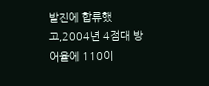발진에 합류했고,2004년 4점대 방어율에 110이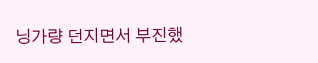닝가량 던지면서 부진했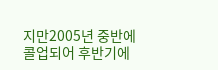지만2005년 중반에 콜업되어 후반기에